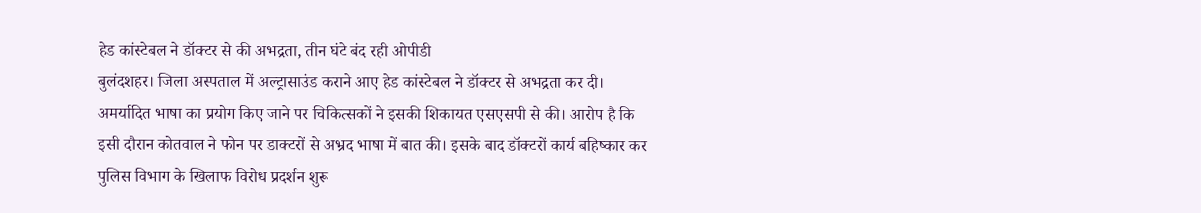हेड कांस्टेबल ने डॉक्टर से की अभद्रता, तीन घंटे बंद रही ओपीडी
बुलंदशहर। जिला अस्पताल में अल्ट्रासाउंड कराने आए हेड कांस्टेबल ने डॉक्टर से अभद्रता कर दी। अमर्यादित भाषा का प्रयोग किए जाने पर चिकित्सकों ने इसकी शिकायत एसएसपी से की। आरोप है कि इसी दौरान कोतवाल ने फोन पर डाक्टरों से अभ्रद भाषा में बात की। इसके बाद डॉक्टरों कार्य बहिष्कार कर पुलिस विभाग के खिलाफ विरोध प्रदर्शन शुरू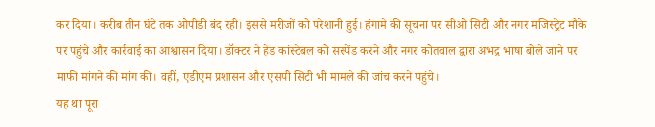कर दिया। करीब तीन घंटे तक ओपीडी बंद रही। इससे मरीजों को परेशानी हुई। हंगामे की सूचना पर सीओ सिटी और नगर मजिस्ट्रेट मौके पर पहुंचे और कार्रवाई का आश्वासन दिया। डॉक्टर ने हेड कांस्टेबल को सस्पेंड करने और नगर कोतवाल द्वारा अभद्र भाषा बोले जाने पर माफी मांगने की मांग की। वहीं, एडीएम प्रशासन और एसपी सिटी भी मामले की जांच करने पहुंचे।
यह था पूरा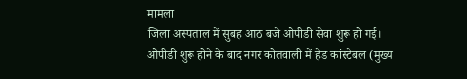मामला
जिला अस्पताल में सुबह आठ बजे ओपीडी सेवा शुरू हो गई। ओपीडी शुरू होने के बाद नगर कोतवाली में हेड कांस्टेबल (मुख्य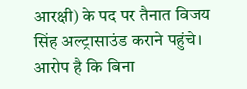आरक्षी) के पद पर तैनात विजय सिंह अल्ट्रासाउंड कराने पहुंचे। आरोप है कि बिना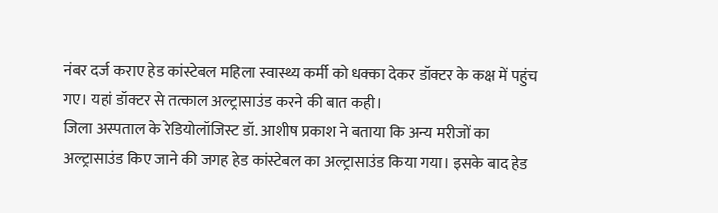नंबर दर्ज कराए हेड कांस्टेबल महिला स्वास्थ्य कर्मी को धक्का देकर डॉक्टर के कक्ष में पहुंच गए। यहां डॉक्टर से तत्काल अल्ट्रासाउंड करने की बात कही।
जिला अस्पताल के रेडियोलॉजिस्ट डॉ. आशीष प्रकाश ने बताया कि अन्य मरीजों का अल्ट्रासाउंड किए जाने की जगह हेड कांस्टेबल का अल्ट्रासाउंड किया गया। इसके बाद हेड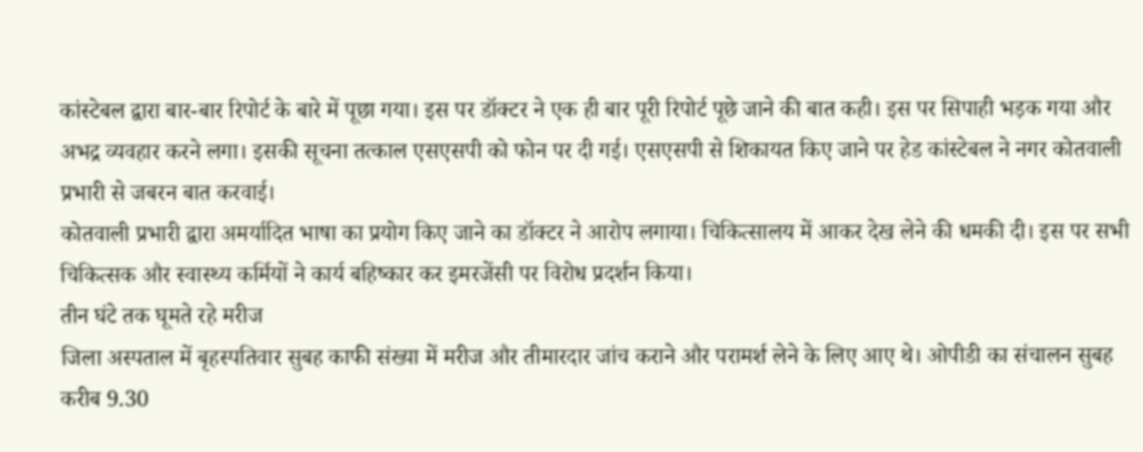कांस्टेबल द्वारा बार-बार रिपोर्ट के बारे में पूछा गया। इस पर डॉक्टर ने एक ही बार पूरी रिपोर्ट पूछे जाने की बात कही। इस पर सिपाही भड़क गया और अभद्र व्यवहार करने लगा। इसकी सूचना तत्काल एसएसपी को फोन पर दी गई। एसएसपी से शिकायत किए जाने पर हेड कांस्टेबल ने नगर कोतवाली प्रभारी से जबरन बात करवाई।
कोतवाली प्रभारी द्वारा अमर्यादित भाषा का प्रयोग किए जाने का डॉक्टर ने आरोप लगाया। चिकित्सालय में आकर देख लेने की धमकी दी। इस पर सभी चिकित्सक और स्वास्थ्य कर्मियों ने कार्य बहिष्कार कर इमरजेंसी पर विरोध प्रदर्शन किया।
तीन घंटे तक घूमते रहे मरीज
जिला अस्पताल में बृहस्पतिवार सुबह काफी संख्या में मरीज और तीमारदार जांच कराने और परामर्श लेने के लिए आए थे। ओपीडी का संचालन सुबह करीब 9.30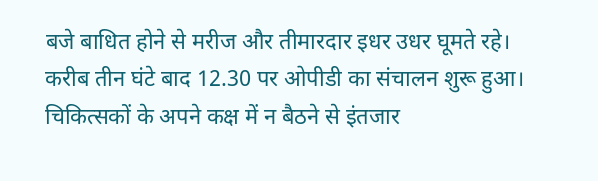बजे बाधित होने से मरीज और तीमारदार इधर उधर घूमते रहे। करीब तीन घंटे बाद 12.30 पर ओपीडी का संचालन शुरू हुआ। चिकित्सकों के अपने कक्ष में न बैठने से इंतजार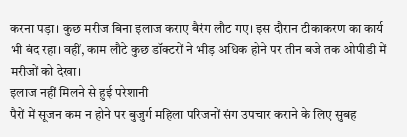करना पड़ा। कुछ मरीज बिना इलाज कराए बैरंग लौट गए। इस दौरान टीकाकरण का कार्य भी बंद रहा। वहीं, काम लौटे कुछ डॉक्टरों ने भीड़ अधिक होने पर तीन बजे तक ओपीडी में मरीजों को देखा।
इलाज नहीं मिलने से हुई परेशानी
पैरों में सूजन कम न होने पर बुजुर्ग महिला परिजनों संग उपचार कराने के लिए सुबह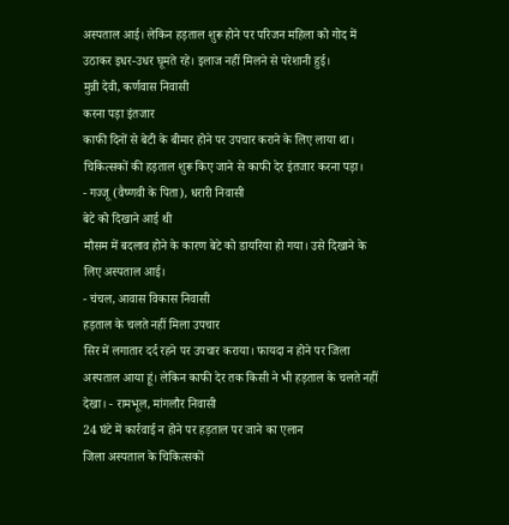अस्पताल आई। लेकिन हड़ताल शुरू होने पर परिजन महिला को गोद में उठाकर इधर-उधर घूमते रहे। इलाज नहीं मिलने से परेशानी हुई।
मुन्नी देवी, कर्णवास निवासी
करना पड़ा इंतजार
काफी दिनों से बेटी के बीमार होने पर उपचार कराने के लिए लाया था। चिकित्सकों की हड़ताल शुरू किए जाने से काफी देर इंतजार करना पड़ा।
- गज्जू (वैष्णवी के पिता), धरारी निवासी
बेटे को दिखाने आई थी
मौसम में बदलाव होने के कारण बेटे को डायरिया हो गया। उसे दिखाने के लिए अस्पताल आई।
- चंचल, आवास विकास निवासी
हड़ताल के चलते नहीं मिला उपचार
सिर में लगातार दर्द रहने पर उपचार कराया। फायदा न होने पर जिला अस्पताल आया हूं। लेकिन काफी देर तक किसी ने भी हड़ताल के चलते नहीं देखा। - रामभूल, मांगलौर निवासी
24 घंटे में कार्रवाई न होने पर हड़ताल पर जाने का एलान
जिला अस्पताल के चिकित्सकों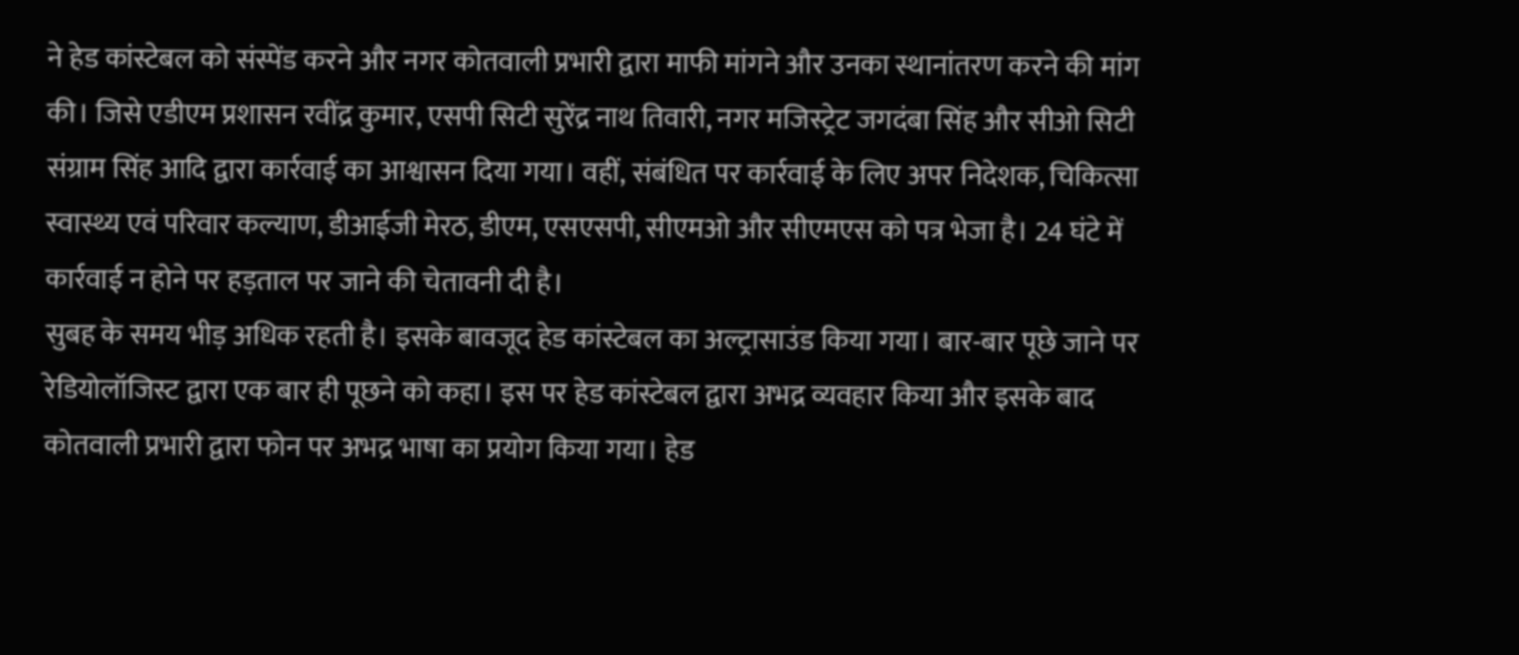ने हेड कांस्टेबल को संस्पेंड करने और नगर कोतवाली प्रभारी द्वारा माफी मांगने और उनका स्थानांतरण करने की मांग की। जिसे एडीएम प्रशासन रवींद्र कुमार, एसपी सिटी सुरेंद्र नाथ तिवारी, नगर मजिस्ट्रेट जगदंबा सिंह और सीओ सिटी संग्राम सिंह आदि द्वारा कार्रवाई का आश्वासन दिया गया। वहीं, संबंधित पर कार्रवाई के लिए अपर निदेशक, चिकित्सा स्वास्थ्य एवं परिवार कल्याण, डीआईजी मेरठ, डीएम, एसएसपी, सीएमओ और सीएमएस को पत्र भेजा है। 24 घंटे में कार्रवाई न होने पर हड़ताल पर जाने की चेतावनी दी है।
सुबह के समय भीड़ अधिक रहती है। इसके बावजूद हेड कांस्टेबल का अल्ट्रासाउंड किया गया। बार-बार पूछे जाने पर रेडियोलॉजिस्ट द्वारा एक बार ही पूछने को कहा। इस पर हेड कांस्टेबल द्वारा अभद्र व्यवहार किया और इसके बाद कोतवाली प्रभारी द्वारा फोन पर अभद्र भाषा का प्रयोग किया गया। हेड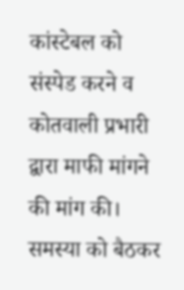कांस्टेबल को संस्पेड करने व कोतवाली प्रभारी द्वारा माफी मांगने की मांग की। समस्या को बैठकर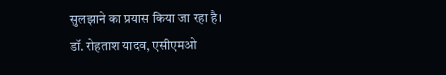सुलझाने का प्रयास किया जा रहा है।
डॉ. रोहताश यादव, एसीएमओ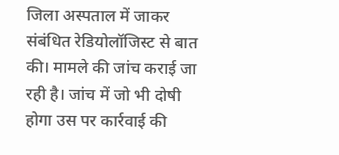जिला अस्पताल में जाकर संबंधित रेडियोलॉजिस्ट से बात की। मामले की जांच कराई जा रही है। जांच में जो भी दोषी होगा उस पर कार्रवाई की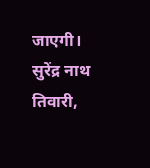जाएगी।
सुरेंद्र नाथ तिवारी,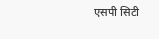एसपी सिटी